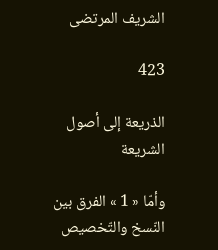الشريف المرتضى

423

الذريعة إلى أصول الشريعة

وأمّا « 1 » الفرق بين النّسخ والتّخصيص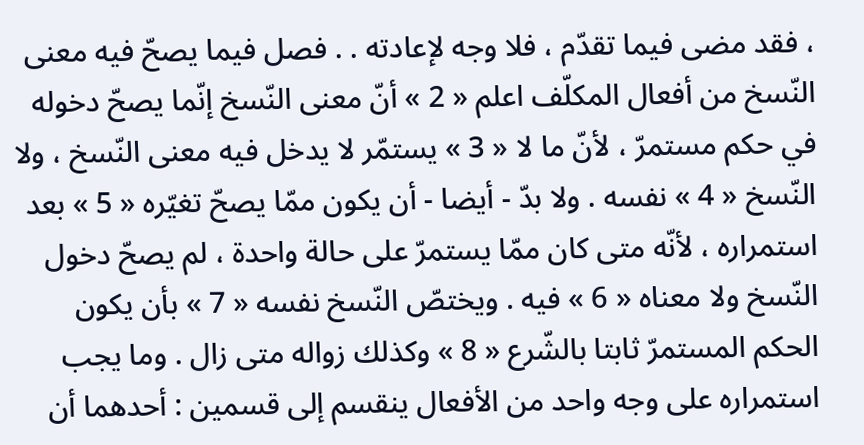، فقد مضى فيما تقدّم ، فلا وجه لإعادته . . فصل فيما يصحّ فيه معنى النّسخ من أفعال المكلّف اعلم « 2 » أنّ معنى النّسخ إنّما يصحّ دخوله في حكم مستمرّ ، لأنّ ما لا « 3 » يستمّر لا يدخل فيه معنى النّسخ ، ولا النّسخ « 4 » نفسه . ولا بدّ - أيضا - أن يكون ممّا يصحّ تغيّره « 5 » بعد استمراره ، لأنّه متى كان ممّا يستمرّ على حالة واحدة ، لم يصحّ دخول النّسخ ولا معناه « 6 » فيه . ويختصّ النّسخ نفسه « 7 » بأن يكون الحكم المستمرّ ثابتا بالشّرع « 8 » وكذلك زواله متى زال . وما يجب استمراره على وجه واحد من الأفعال ينقسم إلى قسمين : أحدهما أن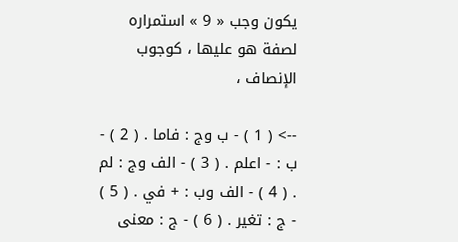يكون وجب « 9 » استمراره لصفة هو عليها ، كوجوب الإنصاف ،

--> ( 1 ) - ب وج : فاما . ( 2 ) - ب : - اعلم . ( 3 ) - الف وج : لم . ( 4 ) - الف وب : + في . ( 5 ) - ج : تغير . ( 6 ) - ج : معنى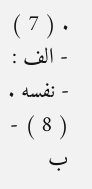. ( 7 ) - الف : - نفسه . ( 8 ) - ب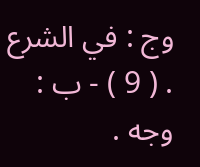وج : في الشرع . ( 9 ) - ب : وجه .